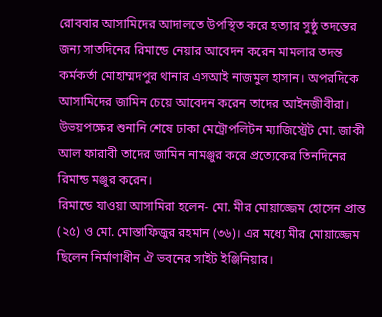রোববার আসামিদের আদালতে উপস্থিত করে হত্যার সুষ্ঠু তদন্তের জন্য সাতদিনের রিমান্ডে নেয়ার আবেদন করেন মামলার তদন্ত কর্মকর্তা মোহাম্মদপুর থানার এসআই নাজমুল হাসান। অপরদিকে আসামিদের জামিন চেয়ে আবেদন করেন তাদের আইনজীবীরা। উভয়পক্ষের শুনানি শেষে ঢাকা মেট্রোপলিটন ম্যাজিস্ট্রেট মো. জাকী আল ফারাবী তাদের জামিন নামঞ্জুর করে প্রত্যেকের তিনদিনের রিমান্ড মঞ্জুর করেন।
রিমান্ডে যাওয়া আসামিরা হলেন- মো. মীর মোয়াজ্জেম হোসেন প্রান্ত (২৫) ও মো. মোস্তাফিজুর রহমান (৩৬)। এর মধ্যে মীর মোয়াজ্জেম ছিলেন নির্মাণাধীন ঐ ভবনের সাইট ইঞ্জিনিয়ার।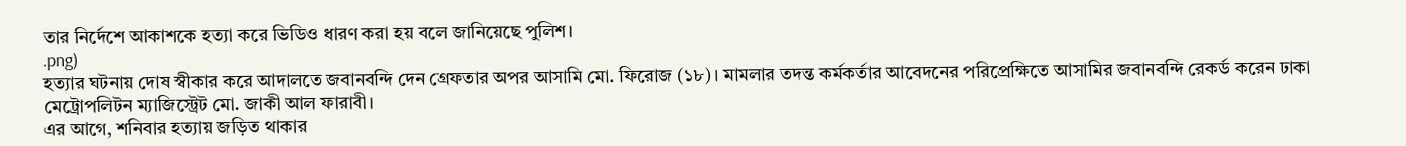তার নির্দেশে আকাশকে হত্যা করে ভিডিও ধারণ করা হয় বলে জানিয়েছে পুলিশ।
.png)
হত্যার ঘটনায় দোষ স্বীকার করে আদালতে জবানবন্দি দেন গ্রেফতার অপর আসামি মো. ফিরোজ (১৮)। মামলার তদন্ত কর্মকর্তার আবেদনের পরিপ্রেক্ষিতে আসামির জবানবন্দি রেকর্ড করেন ঢাকা মেট্রোপলিটন ম্যাজিস্ট্রেট মো. জাকী আল ফারাবী।
এর আগে, শনিবার হত্যায় জড়িত থাকার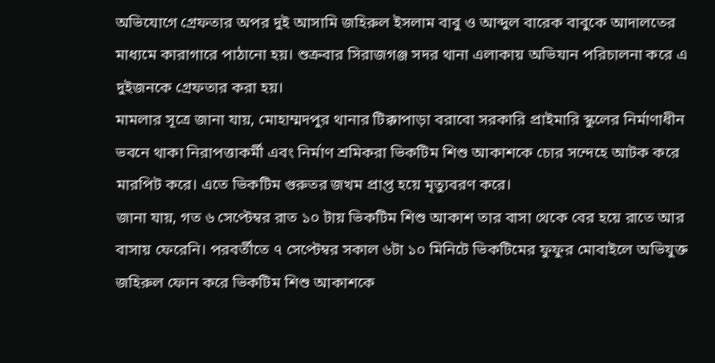অভিযোগে গ্রেফতার অপর দুই আসামি জহিরুল ইসলাম বাবু ও আব্দুল বারেক বাবুকে আদালতের মাধ্যমে কারাগারে পাঠানো হয়। শুক্রবার সিরাজগঞ্জ সদর থানা এলাকায় অভিযান পরিচালনা করে এ দুইজনকে গ্রেফতার করা হয়।
মামলার সূত্রে জানা যায়, মোহাম্মদপুর থানার টিক্কাপাড়া বরাবো সরকারি প্রাইমারি স্কুলের নির্মাণাধীন ভবনে থাকা নিরাপত্তাকর্মী এবং নির্মাণ শ্রমিকরা ভিকটিম শিশু আকাশকে চোর সন্দেহে আটক করে মারপিট করে। এতে ভিকটিম গুরুতর জখম প্রাপ্ত হয়ে মৃত্যুবরণ করে।
জানা যায়, গত ৬ সেপ্টেম্বর রাত ১০ টায় ভিকটিম শিশু আকাশ তার বাসা থেকে বের হয়ে রাতে আর বাসায় ফেরেনি। পরবর্তীতে ৭ সেপ্টেম্বর সকাল ৬টা ১০ মিনিটে ভিকটিমের ফুফুর মোবাইলে অভিযুক্ত জহিরুল ফোন করে ভিকটিম শিশু আকাশকে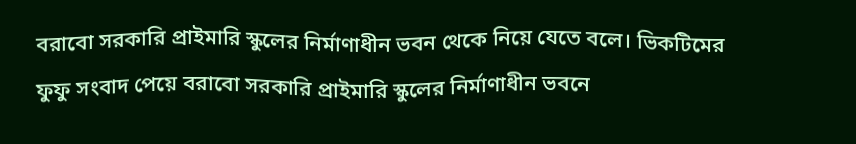বরাবো সরকারি প্রাইমারি স্কুলের নির্মাণাধীন ভবন থেকে নিয়ে যেতে বলে। ভিকটিমের ফুফু সংবাদ পেয়ে বরাবো সরকারি প্রাইমারি স্কুলের নির্মাণাধীন ভবনে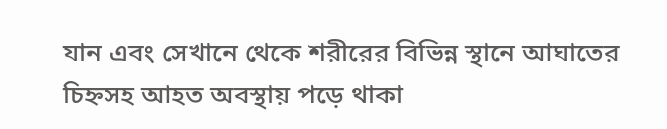যান এবং সেখানে থেকে শরীরের বিভিন্ন স্থানে আঘাতের চিহ্নসহ আহত অবস্থায় পড়ে থাকা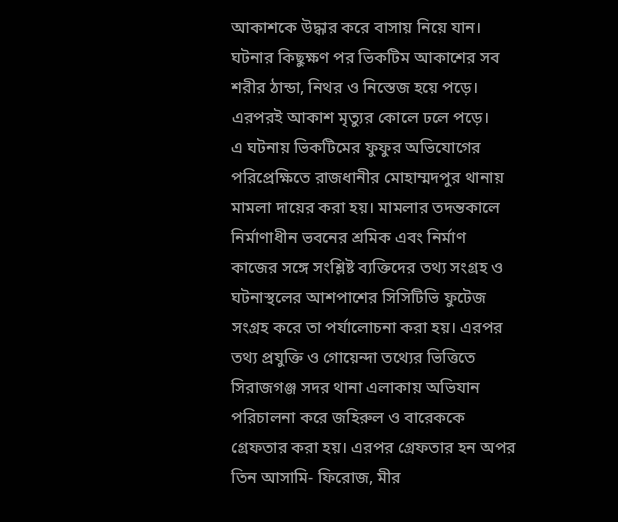আকাশকে উদ্ধার করে বাসায় নিয়ে যান। ঘটনার কিছুক্ষণ পর ভিকটিম আকাশের সব শরীর ঠান্ডা, নিথর ও নিস্তেজ হয়ে পড়ে। এরপরই আকাশ মৃত্যুর কোলে ঢলে পড়ে।
এ ঘটনায় ভিকটিমের ফুফুর অভিযোগের পরিপ্রেক্ষিতে রাজধানীর মোহাম্মদপুর থানায় মামলা দায়ের করা হয়। মামলার তদন্তকালে নির্মাণাধীন ভবনের শ্রমিক এবং নির্মাণ কাজের সঙ্গে সংশ্লিষ্ট ব্যক্তিদের তথ্য সংগ্রহ ও ঘটনাস্থলের আশপাশের সিসিটিভি ফুটেজ সংগ্রহ করে তা পর্যালোচনা করা হয়। এরপর তথ্য প্রযুক্তি ও গোয়েন্দা তথ্যের ভিত্তিতে সিরাজগঞ্জ সদর থানা এলাকায় অভিযান পরিচালনা করে জহিরুল ও বারেককে গ্রেফতার করা হয়। এরপর গ্রেফতার হন অপর তিন আসামি- ফিরোজ, মীর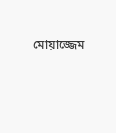মোয়াজ্জেম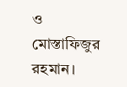ও
মোস্তাফিজুর রহমান।